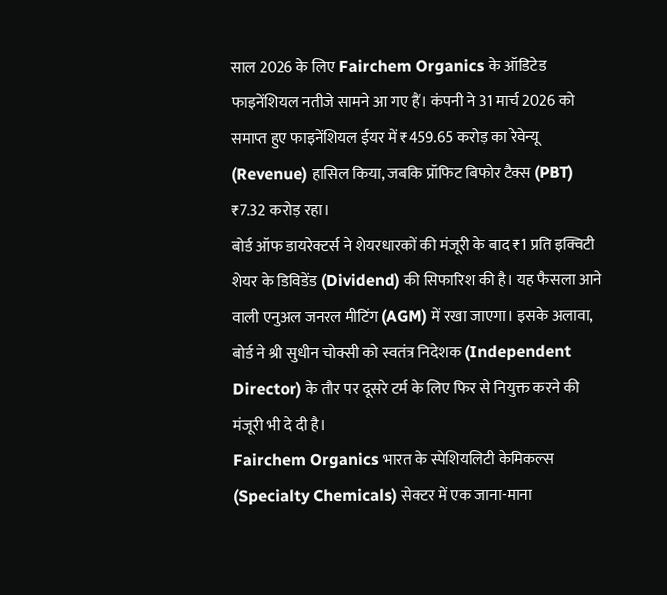साल 2026 के लिए Fairchem Organics के ऑडिटेड फाइनेंशियल नतीजे सामने आ गए हैं। कंपनी ने 31 मार्च 2026 को समाप्त हुए फाइनेंशियल ईयर में ₹459.65 करोड़ का रेवेन्यू (Revenue) हासिल किया, जबकि प्रॉफिट बिफोर टैक्स (PBT) ₹7.32 करोड़ रहा।
बोर्ड ऑफ डायरेक्टर्स ने शेयरधारकों की मंजूरी के बाद ₹1 प्रति इक्विटी शेयर के डिविडेंड (Dividend) की सिफारिश की है। यह फैसला आने वाली एनुअल जनरल मीटिंग (AGM) में रखा जाएगा। इसके अलावा, बोर्ड ने श्री सुधीन चोक्सी को स्वतंत्र निदेशक (Independent Director) के तौर पर दूसरे टर्म के लिए फिर से नियुक्त करने की मंजूरी भी दे दी है।
Fairchem Organics भारत के स्पेशियलिटी केमिकल्स (Specialty Chemicals) सेक्टर में एक जाना-माना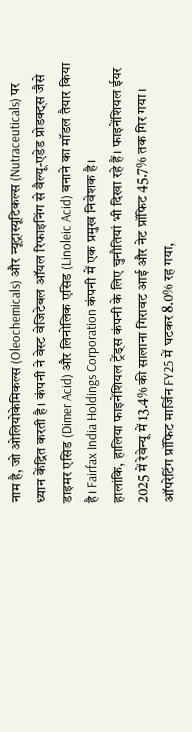नाम है, जो ओलियोकेमिकल्स (Oleochemicals) और न्यूट्रास्यूटिकल्स (Nutraceuticals) पर ध्यान केंद्रित करती है। कंपनी ने वेस्ट वेजिटेबल ऑयल रिफाइनिंग से वैल्यू-एडेड प्रोडक्ट्स जैसे डाइमर एसिड (Dimer Acid) और लिनोलिक एसिड (Linoleic Acid) बनाने का मॉडल तैयार किया है। Fairfax India Holdings Corporation कंपनी में एक प्रमुख निवेशक है।
हालांकि, हालिया फाइनेंशियल ट्रेंड्स कंपनी के लिए चुनौतियां भी दिखा रहे हैं। फाइनेंशियल ईयर 2025 में रेवेन्यू में 13.4% की सालाना गिरावट आई और नेट प्रॉफिट 45.7% तक गिर गया। ऑपरेटिंग प्रॉफिट मार्जिन FY25 में घटकर 8.0% रह गया,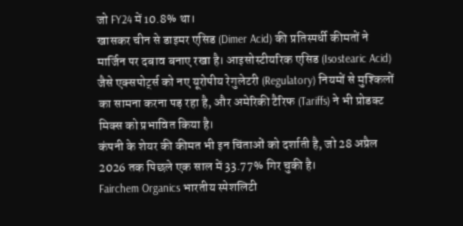जो FY24 में 10.8% था।
खासकर चीन से डाइमर एसिड (Dimer Acid) की प्रतिस्पर्धी कीमतों ने मार्जिन पर दबाव बनाए रखा है। आइसोस्टीयरिक एसिड (Isostearic Acid) जैसे एक्सपोर्ट्स को नए यूरोपीय रेगुलेटरी (Regulatory) नियमों से मुश्किलों का सामना करना पड़ रहा है, और अमेरिकी टैरिफ (Tariffs) ने भी प्रोडक्ट मिक्स को प्रभावित किया है।
कंपनी के शेयर की कीमत भी इन चिंताओं को दर्शाती है, जो 28 अप्रैल 2026 तक पिछले एक साल में 33.77% गिर चुकी है।
Fairchem Organics भारतीय स्पेशलिटी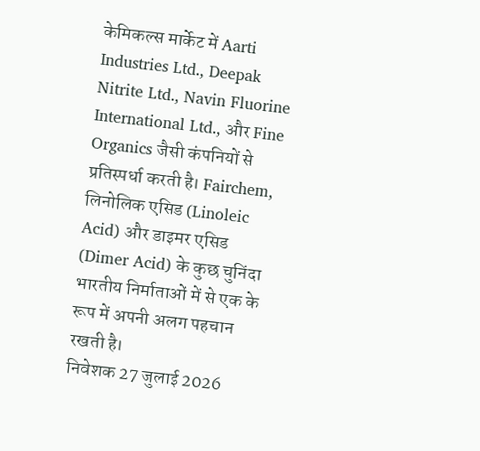केमिकल्स मार्केट में Aarti Industries Ltd., Deepak Nitrite Ltd., Navin Fluorine International Ltd., और Fine Organics जैसी कंपनियों से प्रतिस्पर्धा करती है। Fairchem, लिनोलिक एसिड (Linoleic Acid) और डाइमर एसिड (Dimer Acid) के कुछ चुनिंदा भारतीय निर्माताओं में से एक के रूप में अपनी अलग पहचान रखती है।
निवेशक 27 जुलाई 2026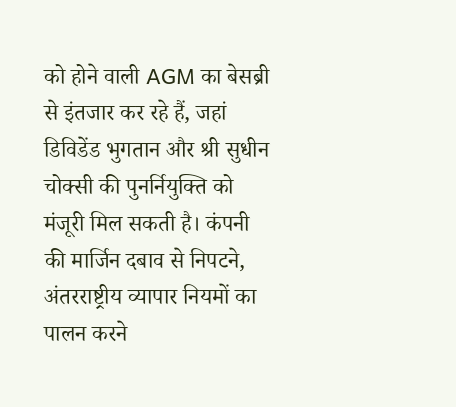को होने वाली AGM का बेसब्री से इंतजार कर रहे हैं, जहां डिविडेंड भुगतान और श्री सुधीन चोक्सी की पुनर्नियुक्ति को मंजूरी मिल सकती है। कंपनी की मार्जिन दबाव से निपटने, अंतरराष्ट्रीय व्यापार नियमों का पालन करने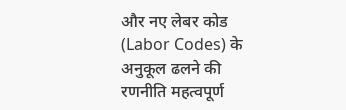और नए लेबर कोड (Labor Codes) के अनुकूल ढलने की रणनीति महत्वपूर्ण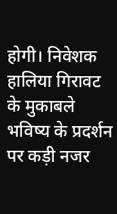होगी। निवेशक हालिया गिरावट के मुकाबले भविष्य के प्रदर्शन पर कड़ी नजर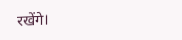रखेंगे।